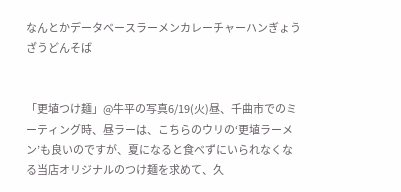なんとかデータベースラーメンカレーチャーハンぎょうざうどんそば


「更埴つけ麺」@牛平の写真6/19(火)昼、千曲市でのミーティング時、昼ラーは、こちらのウリの‘更埴ラーメン’も良いのですが、夏になると食べずにいられなくなる当店オリジナルのつけ麺を求めて、久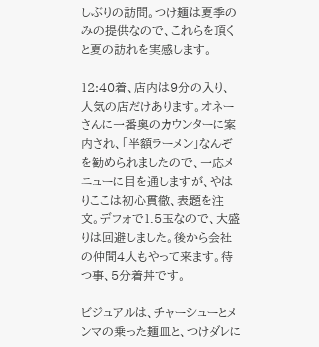しぶりの訪問。つけ麺は夏季のみの提供なので、これらを頂くと夏の訪れを実感します。

12:40着、店内は9分の入り、人気の店だけあります。オネーさんに一番奥のカウンターに案内され、「半額ラーメン」なんぞを勧められましたので、一応メニューに目を通しますが、やはりここは初心貫徹、表題を注文。デフォで1.5玉なので、大盛りは回避しました。後から会社の仲間4人もやって来ます。待つ事、5分着丼です。

ビジュアルは、チャーシューとメンマの乗った麺皿と、つけダレに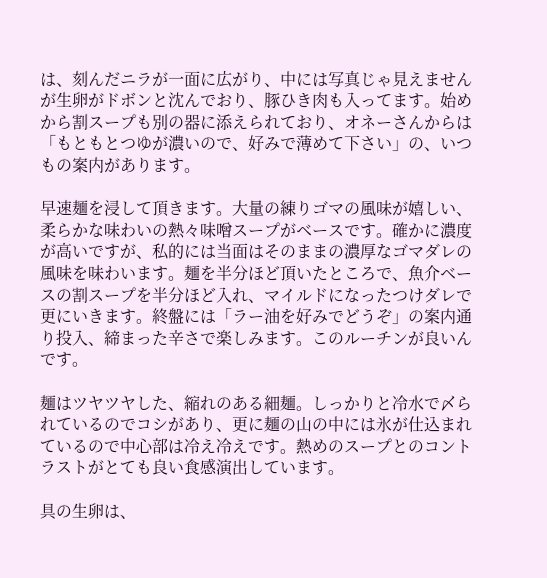は、刻んだニラが一面に広がり、中には写真じゃ見えませんが生卵がドボンと沈んでおり、豚ひき肉も入ってます。始めから割スープも別の器に添えられており、オネーさんからは「もともとつゆが濃いので、好みで薄めて下さい」の、いつもの案内があります。

早速麺を浸して頂きます。大量の練りゴマの風味が嬉しい、柔らかな味わいの熱々味噌スープがベースです。確かに濃度が高いですが、私的には当面はそのままの濃厚なゴマダレの風味を味わいます。麺を半分ほど頂いたところで、魚介ベースの割スープを半分ほど入れ、マイルドになったつけダレで更にいきます。終盤には「ラー油を好みでどうぞ」の案内通り投入、締まった辛さで楽しみます。このルーチンが良いんです。

麺はツヤツヤした、縮れのある細麺。しっかりと冷水で〆られているのでコシがあり、更に麺の山の中には氷が仕込まれているので中心部は冷え冷えです。熱めのスープとのコントラストがとても良い食感演出しています。

具の生卵は、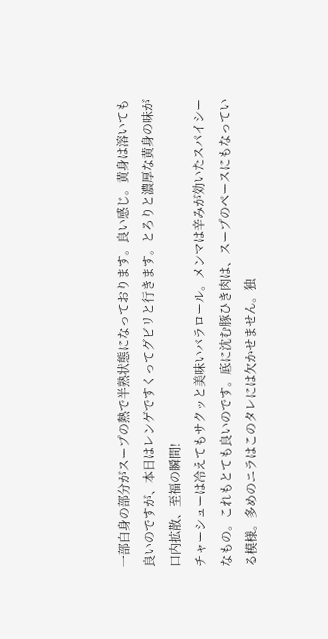一部白身の部分がスープの熱で半熟状態になっております。良い感じ。黄身は溶いても良いのですが、本日はレンゲですくってグビリと行きます。とろりと濃厚な黄身の味が口内拡散、至福の瞬間!
チャーシューは冷えてもサクッと美味いバラロール。メンマは辛みが効いたスパイシーなもの。これもとても良いのです。底に沈む豚ひき肉は、スープのペースにもなっている模様。多めのニラはこのタレには欠かせません。独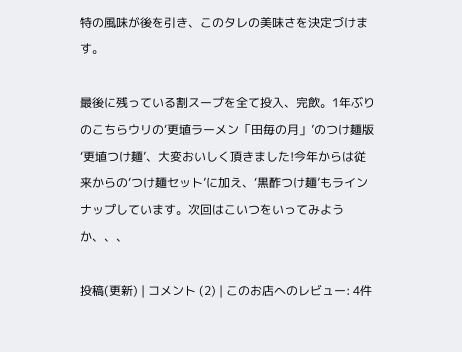特の風味が後を引き、このタレの美味さを決定づけます。

最後に残っている割スープを全て投入、完飲。1年ぶりのこちらウリの‘更埴ラーメン「田毎の月」’のつけ麺版‘更埴つけ麺’、大変おいしく頂きました!今年からは従来からの‘つけ麺セット’に加え、‘黒酢つけ麺’もラインナップしています。次回はこいつをいってみようか、、、

投稿(更新) | コメント (2) | このお店へのレビュー: 4件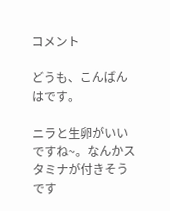コメント

どうも、こんばんはです。

ニラと生卵がいいですね~。なんかスタミナが付きそうです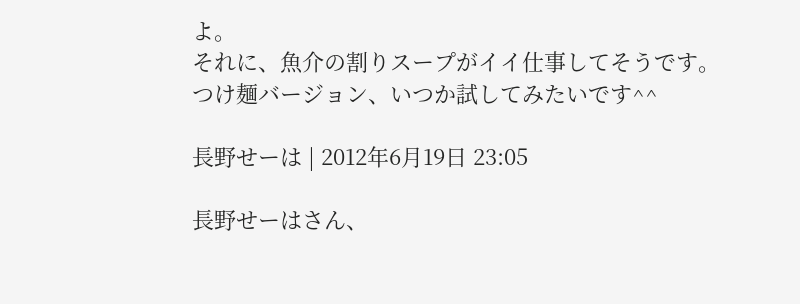よ。
それに、魚介の割りスープがイイ仕事してそうです。
つけ麺バージョン、いつか試してみたいです^^

長野せーは | 2012年6月19日 23:05

長野せーはさん、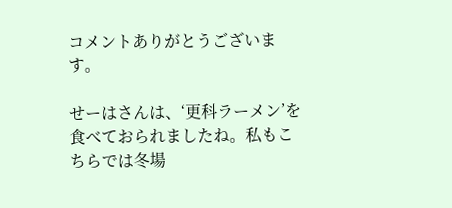コメントありがとうございます。

せーはさんは、‘更科ラーメン’を食べておられましたね。私もこちらでは冬場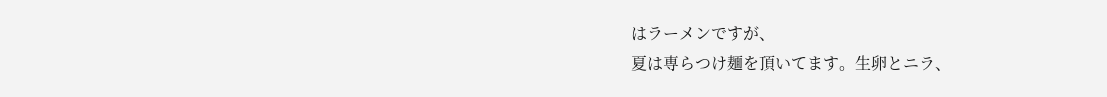はラーメンですが、
夏は専らつけ麺を頂いてます。生卵とニラ、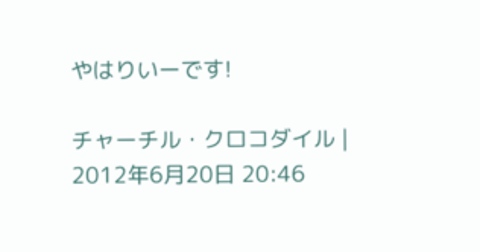やはりいーです!

チャーチル・クロコダイル | 2012年6月20日 20:46